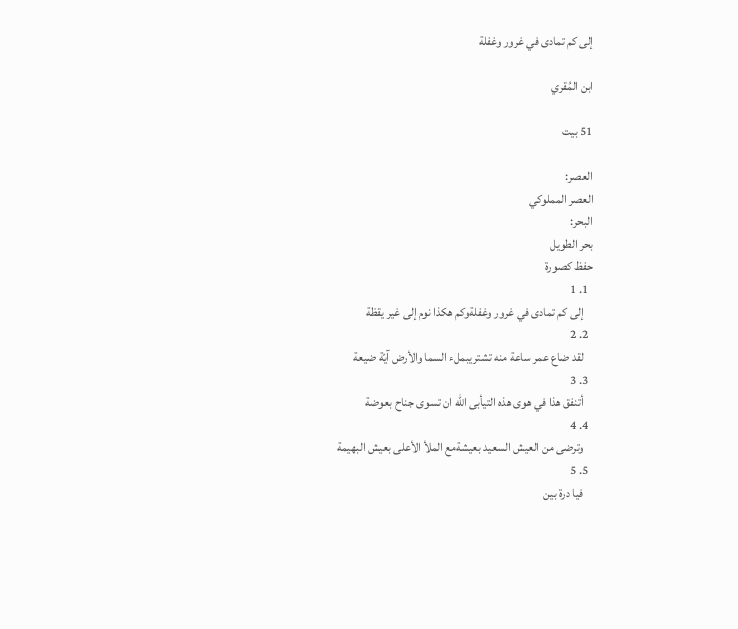إلى كم تمادى في غرور وغفلة

ابن المُقري

51 بيت

العصر:
العصر المملوكي
البحر:
بحر الطويل
حفظ كصورة
  1. 1
    إلى كم تمادى في غرور وغفلةوكم هكذا نوم إلى غير يقظة
  2. 2
    لقد ضاع عمر ساعة منه تشتريبملء السما والأرض آيّة ضيعة
  3. 3
    أتنفق هذا في هوى هذه التيأبى الله ان تسوى جناح بعوضة
  4. 4
    وترضى من العيش السعيد بعيشةمع الملأ الأعلى بعيش البهيمة
  5. 5
    فيا درة بين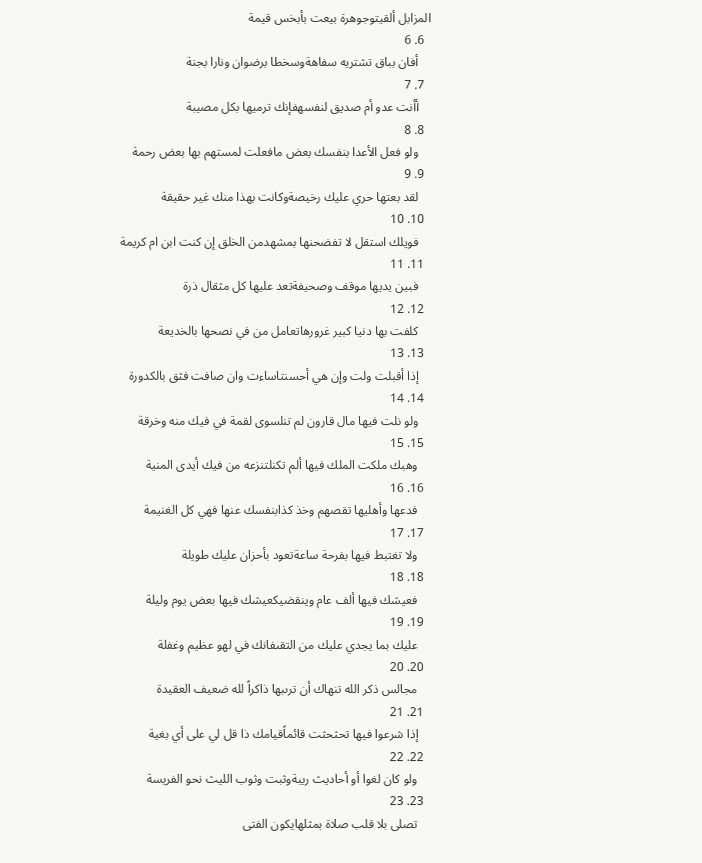المزابل ألقيتوجوهرة بيعت بأبخس قيمة
  6. 6
    أفان بباق تشتريه سفاهةوسخطا برضوان ونارا بجنة
  7. 7
    أأنت عدو أم صديق لنفسهفإنك ترميها بكل مصيبة
  8. 8
    ولو فعل الأعدا بنفسك بعض مافعلت لمستهم بها بعض رحمة
  9. 9
    لقد بعتها حري عليك رخيصةوكانت بهذا منك غير حقيقة
  10. 10
    فويلك استقل لا تفضحنها بمشهدمن الخلق إن كنت ابن ام كريمة
  11. 11
    فبين يديها موقف وصحيفةتعد عليها كل مثقال ذرة
  12. 12
    كلفت بها دنيا كبير غرورهاتعامل من في نصحها بالخديعة
  13. 13
    إذا أقبلت ولت وإن هي أحسنتاساءت وان صافت فثق بالكدورة
  14. 14
    ولو نلت فيها مال قارون لم تنلسوى لقمة في فيك منه وخرقة
  15. 15
    وهبك ملكت الملك فيها ألم تكنلتنزعه من فيك أيدى المنية
  16. 16
    فدعها وأهليها تقصهم وخذ كذابنفسك عنها فهي كل الغنيمة
  17. 17
    ولا تغتبط فيها بفرحة ساعةتعود بأحزان عليك طويلة
  18. 18
    فعيشك فيها ألف عام وينقضيكعيشك فيها بعض يوم وليلة
  19. 19
    عليك بما يجدي عليك من التقىفانك في لهو عظيم وغفلة
  20. 20
    مجالس ذكر الله تنهاك أن ترىبها ذاكراً لله ضعيف العقيدة
  21. 21
    إذا شرعوا فيها تحثحثت قائماًقيامك ذا قل لي على أي بغية
  22. 22
    ولو كان لغوا أو أحاديث ريبةوثبت وثوب الليث نحو الفريسة
  23. 23
    تصلى بلا قلب صلاة بمثلهايكون الفتى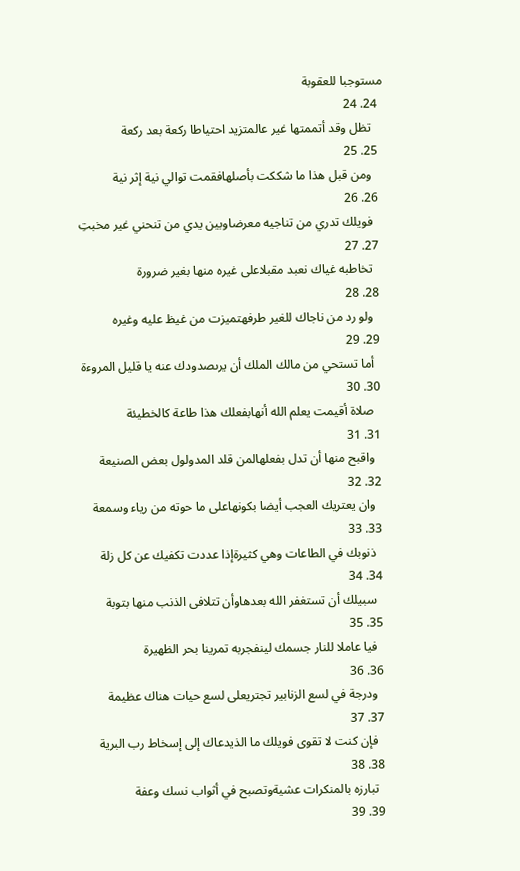مستوجبا للعقوبة
  24. 24
    تظل وقد أتممتها غير عالمتزيد احتياطا ركعة بعد ركعة
  25. 25
    ومن قبل هذا ما شككت بأصلهافقمت توالي نية إثر نية
  26. 26
    فويلك تدري من تناجيه معرضاوبين يدي من تنحني غير مخبتِ
  27. 27
    تخاطبه غياك نعبد مقبلاعلى غيره منها بغير ضرورة
  28. 28
    ولو رد من ناجاك للغير طرفهتميزت من غيظ عليه وغيره
  29. 29
    أما تستحي من مالك الملك أن يرىصدودك عنه يا قليل المروءة
  30. 30
    صلاة أقيمت يعلم الله أنهابفعلك هذا طاعة كالخطيئة
  31. 31
    واقبح منها أن تدل بفعلهالمن قلد المدولول بعض الصنيعة
  32. 32
    وان يعتريك العجب أيضا بكونهاعلى ما حوته من رياء وسمعة
  33. 33
    ذنوبك في الطاعات وهي كثيرةإذا عددت تكفيك عن كل زلة
  34. 34
    سبيلك أن تستغفر الله بعدهاوأن تتلافى الذنب منها بتوبة
  35. 35
    فيا عاملا للنار جسمك لينفجربه تمرينا بحر الظهيرة
  36. 36
    ودرجة في لسع الزنابير تجتريعلى لسع حيات هناك عظيمة
  37. 37
    فإن كنت لا تقوى فويلك ما الذيدعاك إلى إسخاط رب البرية
  38. 38
    تبارزه بالمنكرات عشيةوتصبح في أثواب نسك وعفة
  39. 39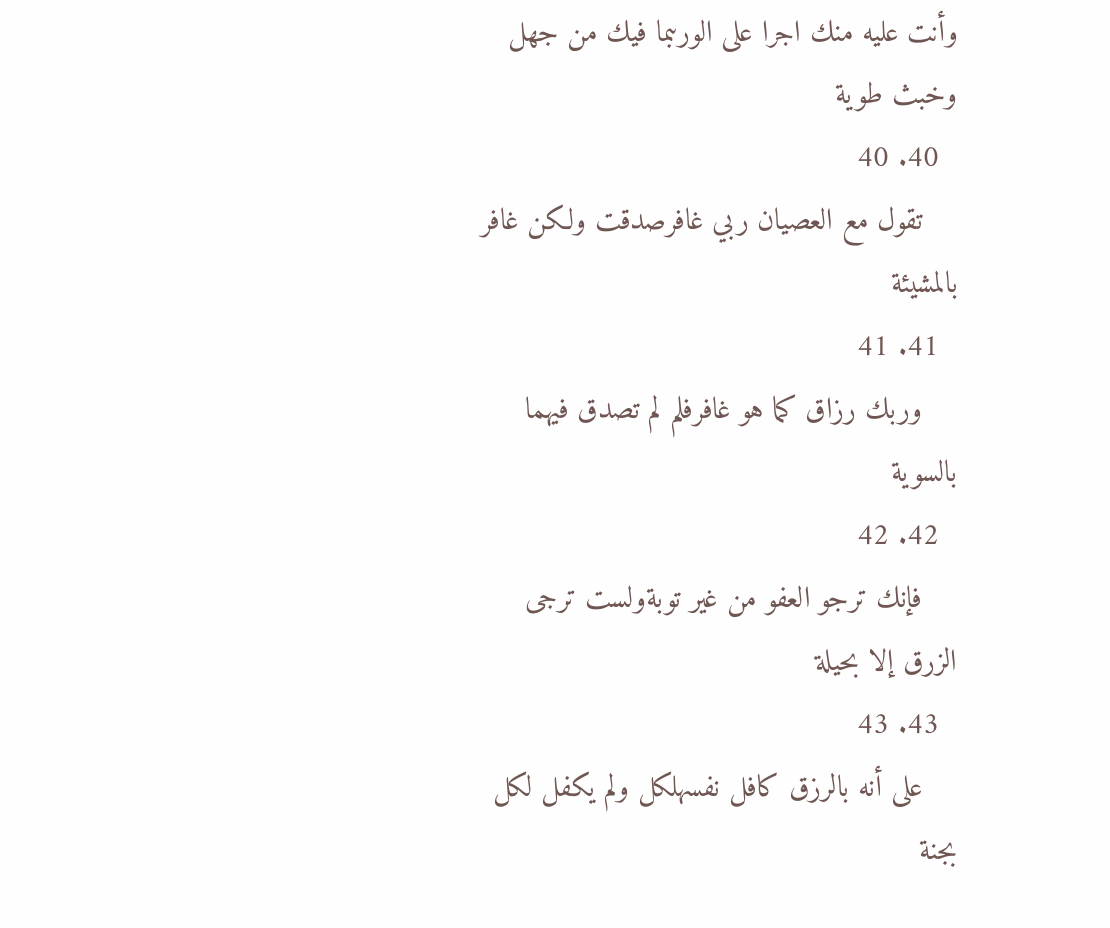وأنت عليه منك اجرا على الورىبما فيك من جهل وخبث طوية
  40. 40
    تقول مع العصيان ربي غافرصدقت ولكن غافر بالمشيئة
  41. 41
    وربك رزاق كما هو غافرفلم لم تصدق فيهما بالسوية
  42. 42
    فإنك ترجو العفو من غير توبةولست ترجى الزرق إلا بحيلة
  43. 43
    على أنه بالرزق كافل نفسهلكل ولم يكفل لكل بجنة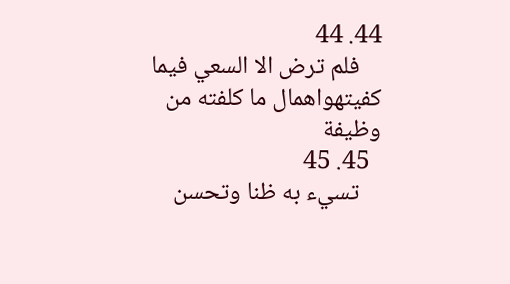44. 44
    فلم ترض الا السعي فيما كفيتهواهمال ما كلفته من وظيفة
  45. 45
    تسيء به ظنا وتحسن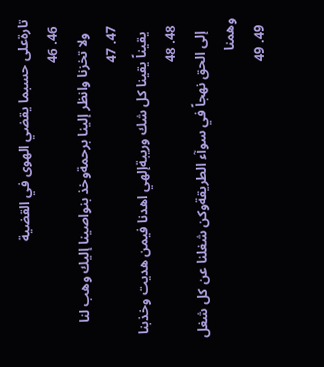تارةعلى حسبما يقضي الهوى في القضية
  46. 46
    ولا تخزنا وانظر إلينا برحمةوخذ بنواصينا إليك وهب لنا
  47. 47
    يقيناً يقينا كل شك وريبةإلهي اهدنا فيمن هديت وخذبنا
  48. 48
    إلى الحق نهجاً في سوآء الطريقةوكن شغلنا عن كل شغل وهمنا
  49. 49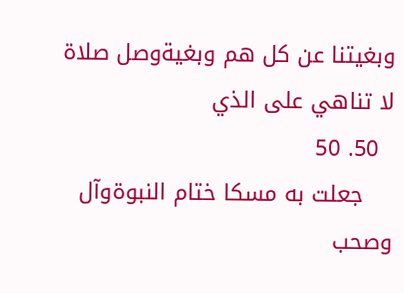وبغيتنا عن كل هم وبغيةوصل صلاة لا تناهي على الذي
  50. 50
    جعلت به مسكا ختام النبوةوآل وصحب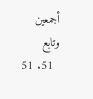أجمعين وتابع
  51. 51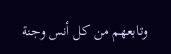وتابعهم من كل أنس وجنة